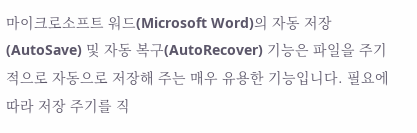마이크로소프트 워드(Microsoft Word)의 자동 저장(AutoSave) 및 자동 복구(AutoRecover) 기능은 파일을 주기적으로 자동으로 저장해 주는 매우 유용한 기능입니다. 필요에 따라 저장 주기를 직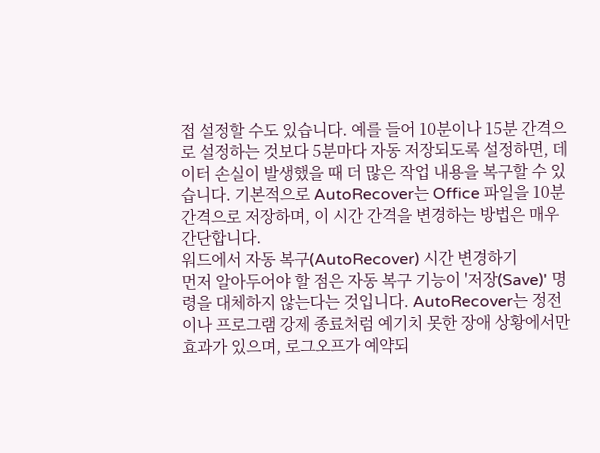접 설정할 수도 있습니다. 예를 들어 10분이나 15분 간격으로 설정하는 것보다 5분마다 자동 저장되도록 설정하면, 데이터 손실이 발생했을 때 더 많은 작업 내용을 복구할 수 있습니다. 기본적으로 AutoRecover는 Office 파일을 10분 간격으로 저장하며, 이 시간 간격을 변경하는 방법은 매우 간단합니다.
워드에서 자동 복구(AutoRecover) 시간 변경하기
먼저 알아두어야 할 점은 자동 복구 기능이 '저장(Save)' 명령을 대체하지 않는다는 것입니다. AutoRecover는 정전이나 프로그램 강제 종료처럼 예기치 못한 장애 상황에서만 효과가 있으며, 로그오프가 예약되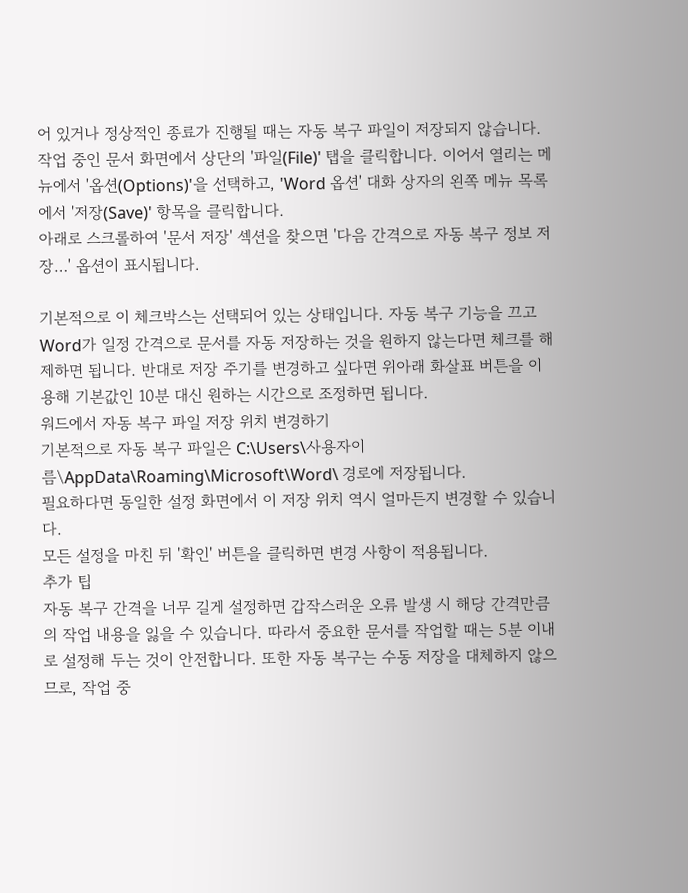어 있거나 정상적인 종료가 진행될 때는 자동 복구 파일이 저장되지 않습니다.
작업 중인 문서 화면에서 상단의 '파일(File)' 탭을 클릭합니다. 이어서 열리는 메뉴에서 '옵션(Options)'을 선택하고, 'Word 옵션' 대화 상자의 왼쪽 메뉴 목록에서 '저장(Save)' 항목을 클릭합니다.
아래로 스크롤하여 '문서 저장' 섹션을 찾으면 '다음 간격으로 자동 복구 정보 저장…' 옵션이 표시됩니다.

기본적으로 이 체크박스는 선택되어 있는 상태입니다. 자동 복구 기능을 끄고 Word가 일정 간격으로 문서를 자동 저장하는 것을 원하지 않는다면 체크를 해제하면 됩니다. 반대로 저장 주기를 변경하고 싶다면 위아래 화살표 버튼을 이용해 기본값인 10분 대신 원하는 시간으로 조정하면 됩니다.
워드에서 자동 복구 파일 저장 위치 변경하기
기본적으로 자동 복구 파일은 C:\Users\사용자이름\AppData\Roaming\Microsoft\Word\ 경로에 저장됩니다.
필요하다면 동일한 설정 화면에서 이 저장 위치 역시 얼마든지 변경할 수 있습니다.
모든 설정을 마친 뒤 '확인' 버튼을 클릭하면 변경 사항이 적용됩니다.
추가 팁
자동 복구 간격을 너무 길게 설정하면 갑작스러운 오류 발생 시 해당 간격만큼의 작업 내용을 잃을 수 있습니다. 따라서 중요한 문서를 작업할 때는 5분 이내로 설정해 두는 것이 안전합니다. 또한 자동 복구는 수동 저장을 대체하지 않으므로, 작업 중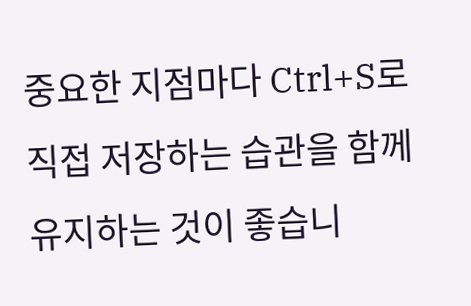중요한 지점마다 Ctrl+S로 직접 저장하는 습관을 함께 유지하는 것이 좋습니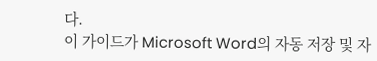다.
이 가이드가 Microsoft Word의 자동 저장 및 자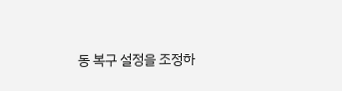동 복구 설정을 조정하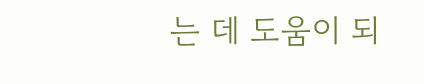는 데 도움이 되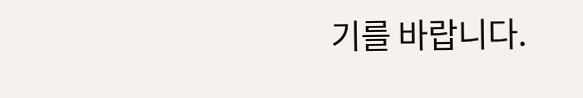기를 바랍니다.